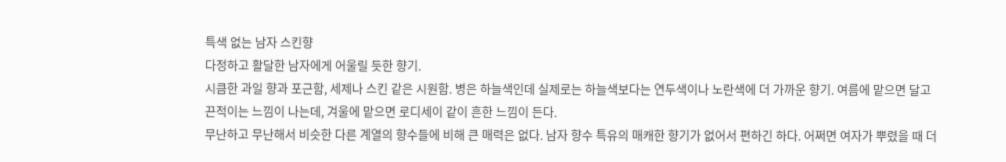특색 없는 남자 스킨향
다정하고 활달한 남자에게 어울릴 듯한 향기.
시큼한 과일 향과 포근함, 세제나 스킨 같은 시원함. 병은 하늘색인데 실제로는 하늘색보다는 연두색이나 노란색에 더 가까운 향기. 여름에 맡으면 달고 끈적이는 느낌이 나는데, 겨울에 맡으면 로디세이 같이 흔한 느낌이 든다.
무난하고 무난해서 비슷한 다른 계열의 향수들에 비해 큰 매력은 없다. 남자 향수 특유의 매캐한 향기가 없어서 편하긴 하다. 어쩌면 여자가 뿌렸을 때 더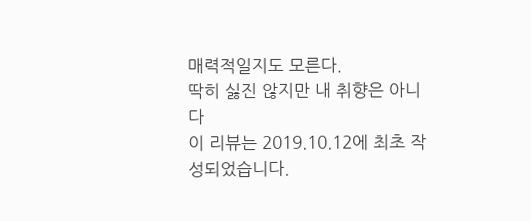매력적일지도 모른다.
딱히 싫진 않지만 내 취향은 아니다
이 리뷰는 2019.10.12에 최초 작성되었습니다.